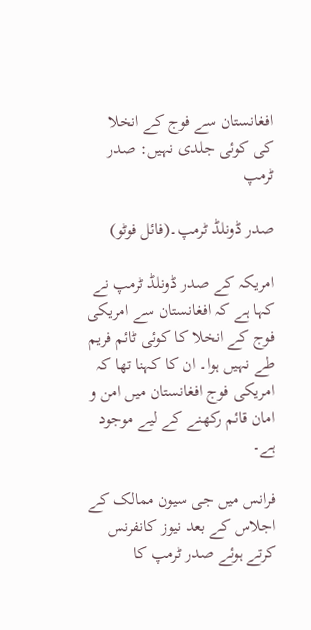افغانستان سے فوج کے انخلا کی کوئی جلدی نہیں: صدر ٹرمپ

صدر ڈونلڈ ٹرمپ۔(فائل فوٹو)

امریکہ کے صدر ڈونلڈ ٹرمپ نے کہا ہے کہ افغانستان سے امریکی فوج کے انخلا کا کوئی ٹائم فریم طے نہیں ہوا۔ ان کا کہنا تھا کہ امریکی فوج افغانستان میں امن و امان قائم رکھنے کے لیے موجود ہے۔

فرانس میں جی سیون ممالک کے اجلاس کے بعد نیوز کانفرنس کرتے ہوئے صدر ٹرمپ کا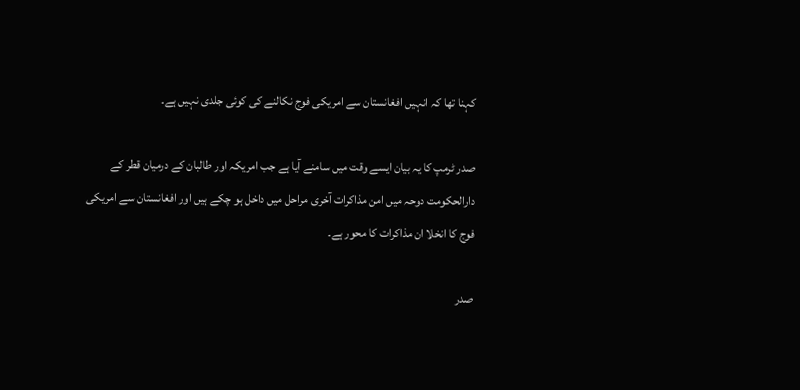کہنا تھا کہ انہیں افغانستان سے امریکی فوج نکالنے کی کوئی جلدی نہیں ہے۔

صدر ٹرمپ کا یہ بیان ایسے وقت میں سامنے آیا ہے جب امریکہ اور طالبان کے درمیان قطر کے دارالحکومت دوحہ میں امن مذاکرات آخری مراحل میں داخل ہو چکے ہیں اور افغانستان سے امریکی فوج کا انخلا ان مذاکرات کا محور ہے۔

صدر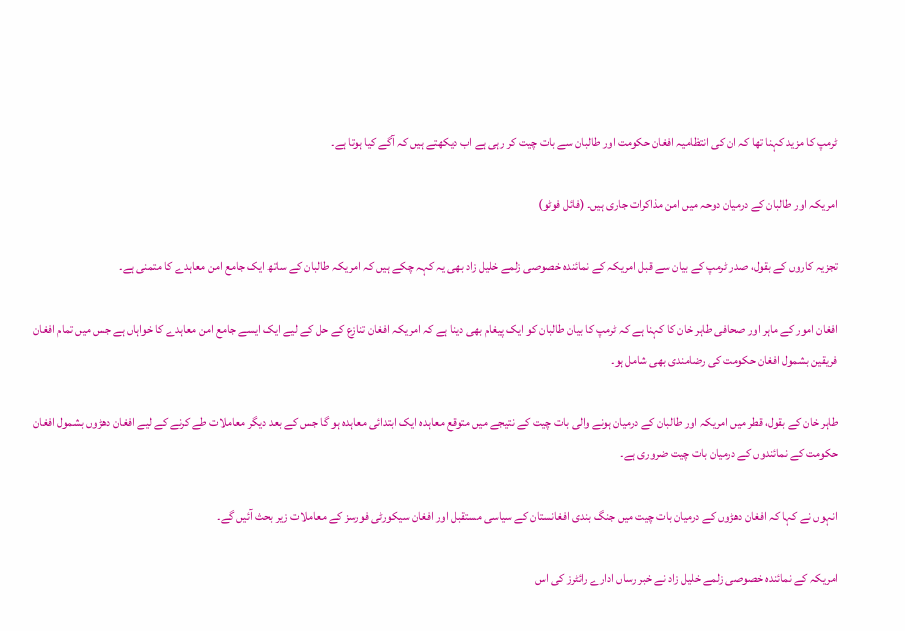ٹرمپ کا مزید کہنا تھا کہ ان کی انتظامیہ افغان حکومت اور طالبان سے بات چیت کر رہی ہے اب دیکھتے ہیں کہ آگے کیا ہوتا ہے۔

امریکہ اور طالبان کے درمیان دوحہ میں امن مذاکرات جاری ہیں۔ (فائل فوٹو)

تجزیہ کاروں کے بقول، صدر ٹرمپ کے بیان سے قبل امریکہ کے نمائندہ خصوصی زلمے خلیل زاد بھی یہ کہہ چکے ہیں کہ امریکہ طالبان کے ساتھ ایک جامع امن معاہدے کا متمنی ہے۔

افغان امور کے ماہر اور صحافی طاہر خان کا کہنا ہے کہ ٹرمپ کا بیان طالبان کو ایک پیغام بھی دینا ہے کہ امریکہ افغان تنازع کے حل کے لیے ایک ایسے جامع امن معاہدے کا خواہاں ہے جس میں تمام افغان فریقین بشمول افغان حکومت کی رضامندی بھی شامل ہو۔

طاہر خان کے بقول، قطر میں امریکہ اور طالبان کے درمیان ہونے والی بات چیت کے نتیجے میں متوقع معاہدہ ایک ابتدائی معاہدہ ہو گا جس کے بعد دیگر معاملات طے کرنے کے لیے افغان دھڑوں بشمول افغان حکومت کے نمائندوں کے درمیان بات چیت ضروری ہے۔

انہوں نے کہا کہ افغان دھڑوں کے درمیان بات چیت میں جنگ بندی افغانستان کے سیاسی مستقبل اور افغان سیکورٹی فورسز کے معاملات زیر بحث آئیں گے۔

امریکہ کے نمائندہ خصوصی زلمے خلیل زاد نے خبر رساں ادارے رائٹرز کی اس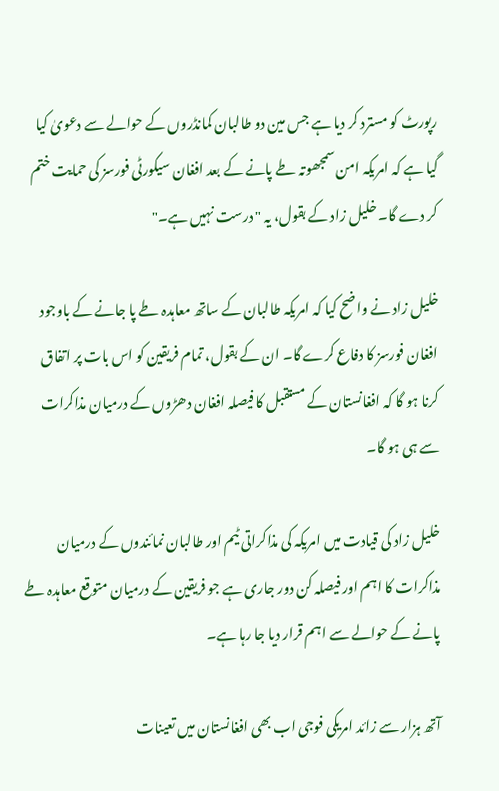رپورٹ کو مسترد کر دیا ہے جس مین دو طالبان کمانڈروں کے حوالے سے دعویٰ کیا گیا ہے کہ امریکہ امن سمجھوتہ طے پانے کے بعد افغان سیکورٹی فورسز کی حمایت ختم کر دے گا۔ خلیل زاد کے بقول، یہ "درست نہیں ہے۔"

خلیل زاد نے واضح کیا کہ امریکہ طالبان کے ساتھ معاہدہ طے پا جانے کے باوجود افغان فورسز کا دفاع کرے گا۔ ان کے بقول، تمام فریقین کو اس بات پر اتفاق کرنا ہو گا کہ افغانستان کے مستقبل کا فیصلہ افغان دھڑوں کے درمیان مذاکرات سے ہی ہو گا۔

خلیل زاد کی قیادت میں امریکہ کی مذاکراتی ٹیم اور طالبان نمائندوں کے درمیان مذاکرات کا اہم اور فیصلہ کن دور جاری ہے جو فریقین کے درمیان متوقع معاہدہ طے پانے کے حوالے سے اہم قرار دیا جا رہا ہے۔

آتھ ہزار سے زائد امریکی فوجی اب بھی افغانستان میں تعینات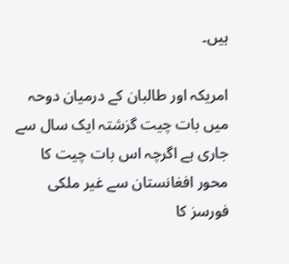ہیں۔

امریکہ اور طالبان کے درمیان دوحہ میں بات چیت گزشتہ ایک سال سے جاری ہے اگرچہ اس بات چیت کا محور افغانستان سے غیر ملکی فورسز کا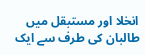انخلا اور مستبقل میں طالبان کی طرف سے ایک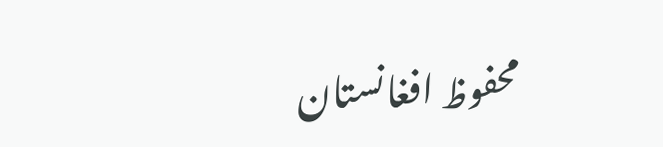محفوظ افغانستان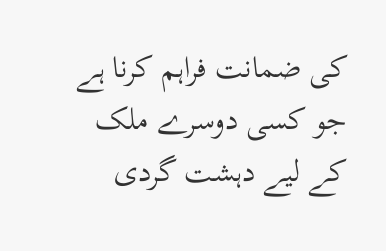کی ضمانت فراہم کرنا ہے جو کسی دوسرے ملک کے لیے دہشت گردی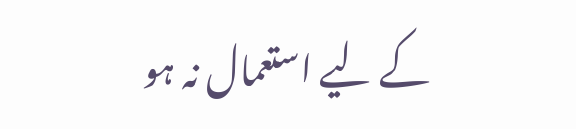کے لیے استعمال نہ ہو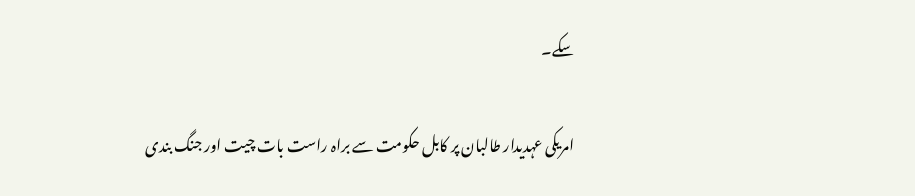سکے۔

امریکی عہدیدار طالبان پر کابل حکومت سے براہ راست بات چیت اور جنگ بندی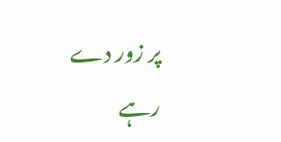پر زور دے رہے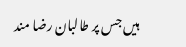ہیں جس پر طالبان رضا مند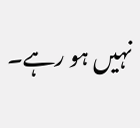نہیں ہو رہے۔